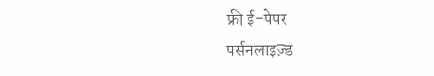फ्री ई-पेपर
पर्सनलाइज़्ड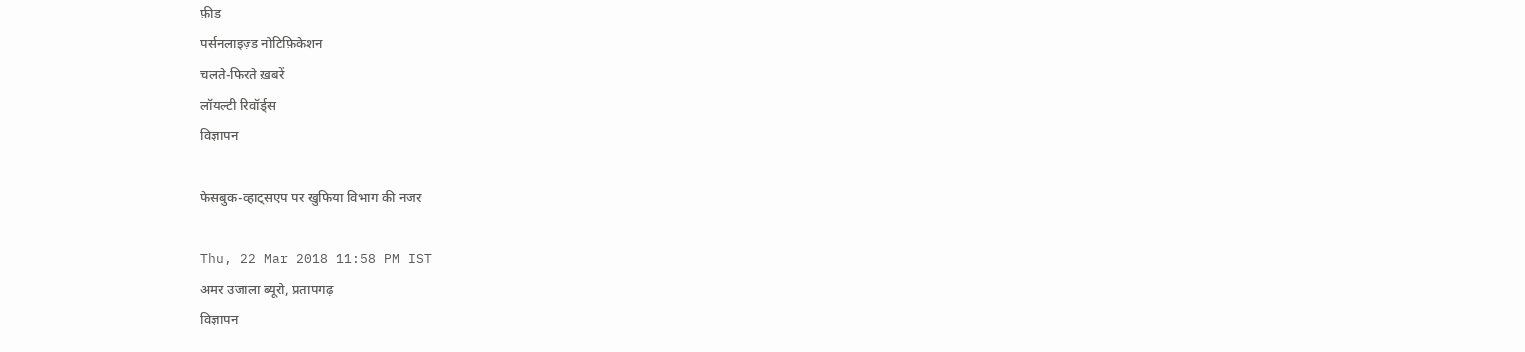फ़ीड
पर्सनलाइज़्ड नोटिफ़िकेशन
चलते-फिरते ख़बरें
लॉयल्टी रिवॉर्ड्स
विज्ञापन

फेसबुक-व्हाट्सएप पर खुफिया विभाग की नजर

Thu, 22 Mar 2018 11:58 PM IST
अमर उजाला ब्यूरो, प्रतापगढ़
विज्ञापन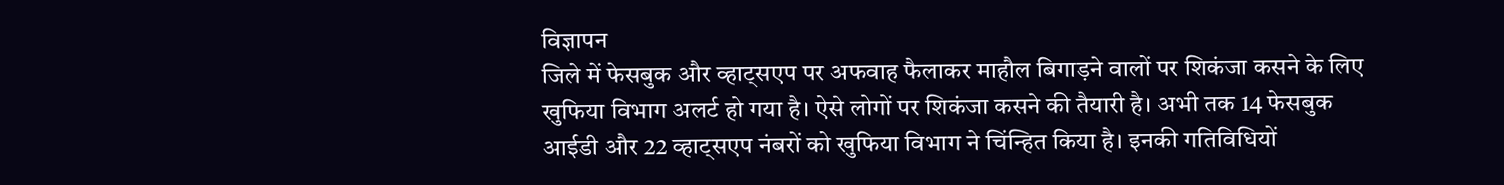विज्ञापन
जिले में फेसबुक और व्हाट्सएप पर अफवाह फैलाकर माहौल बिगाड़ने वालों पर शिकंजा कसने के लिए खुफिया विभाग अलर्ट हो गया है। ऐसे लोगों पर शिकंजा कसने की तैयारी है। अभी तक 14 फेसबुक आईडी और 22 व्हाट्सएप नंबरों को खुफिया विभाग ने चिंन्हित किया है। इनकी गतिविधियों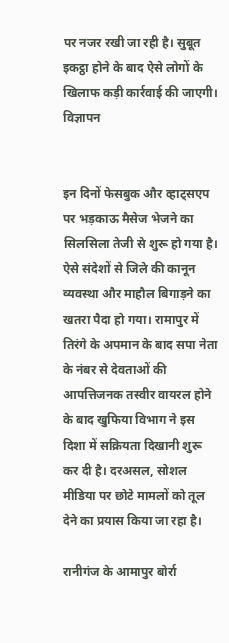पर नजर रखी जा रही है। सुबूत इकट्ठा होने के बाद ऐसे लोगों के खिलाफ कड़ी कार्रवाई की जाएगी।
विज्ञापन


इन दिनों फेसबुक और व्हाट्सएप पर भड़काऊ मैसेज भेजने का सिलसिला तेजी से शुरू हो गया है। ऐसे संदेशों से जिले की कानून व्यवस्था और माहौल बिगाड़ने का खतरा पैदा हो गया। रामापुर में तिरंगे के अपमान के बाद सपा नेता के नंबर से देवताओं की आपत्तिजनक तस्वीर वायरल होने के बाद खुफिया विभाग ने इस दिशा में सक्रियता दिखानी शुरू कर दी है। दरअसल, सोशल मीडिया पर छोटे मामलों को तूल देने का प्रयास किया जा रहा है।

रानीगंज के आमापुर बोर्रा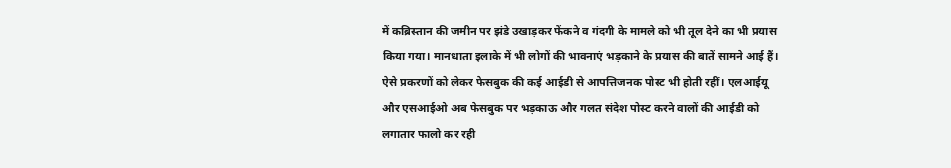में कब्रिस्तान की जमीन पर झंडे उखाड़कर फेंकने व गंदगी के मामले को भी तूल देने का भी प्रयास किया गया। मानधाता इलाके में भी लोगों की भावनाएं भड़काने के प्रयास की बातें सामने आई हैं। ऐसे प्रकरणों को लेकर फेसबुक की कई आईडी से आपत्तिजनक पोस्ट भी होती रहीं। एलआईयू और एसआईओ अब फेसबुक पर भड़काऊ और गलत संदेश पोस्ट करने वालों की आईडी को लगातार फालो कर रही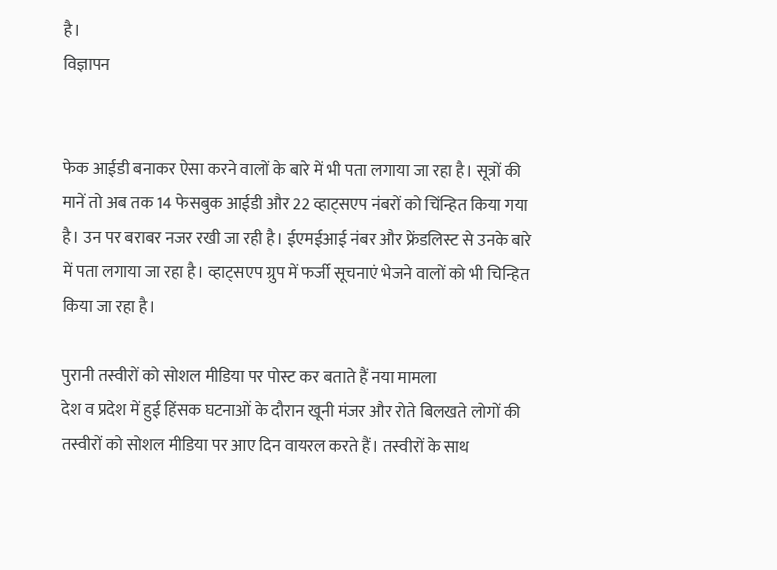है।
विज्ञापन


फेक आईडी बनाकर ऐसा करने वालों के बारे में भी पता लगाया जा रहा है। सूत्रों की मानें तो अब तक 14 फेसबुक आईडी और 22 व्हाट्सएप नंबरों को चिंन्हित किया गया है। उन पर बराबर नजर रखी जा रही है। ईएमईआई नंबर और फ्रेंडलिस्ट से उनके बारे में पता लगाया जा रहा है। व्हाट्सएप ग्रुप में फर्जी सूचनाएं भेजने वालों को भी चिन्हित किया जा रहा है।

पुरानी तस्वीरों को सोशल मीडिया पर पोस्ट कर बताते हैं नया मामला
देश व प्रदेश में हुई हिंसक घटनाओं के दौरान खूनी मंजर और रोते बिलखते लोगों की तस्वीरों को सोशल मीडिया पर आए दिन वायरल करते हैं। तस्वीरों के साथ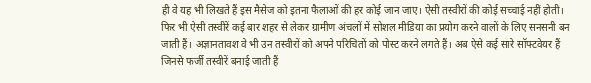ही वे यह भी लिखते हैं इस मैसेज को इतना फैलाओं की हर कोई जान जाए। ऐसी तस्वीरों की कोई सच्चाई नहीं होती। फिर भी ऐसी तस्वीरें कई बार शहर से लेकर ग्रामीण अंचलों में सोशल मीडिया का प्रयोग करने वालों के लिए सनसनी बन जाती हैं। अज्ञानतावश वे भी उन तस्वीरों को अपने परिचितों को पोस्ट करने लगते हैं। अब ऐसे कई सारे सॉफ्टवेयर हैं जिनसे फर्जी तस्वीरें बनाई जाती हैं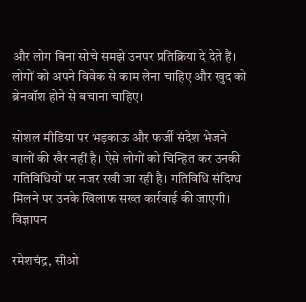और लोग बिना सोचे समझे उनपर प्रतिक्रिया दे देते हैं। लोगों को अपने विवेक से काम लेना चाहिए और खुद को ब्रेनवॉश होने से बचाना चाहिए।

सोशल मीडिया पर भड़काऊ और फर्जी संदेश भेजने वालों की खैर नहीं है। ऐसे लोगों को चिन्हित कर उनकी गतिविधियों पर नजर रखी जा रही है। गतिविधि संदिग्ध मिलने पर उनके खिलाफ सख्त कार्रवाई की जाएगी।
विज्ञापन

रमेशचंद्र, सीओ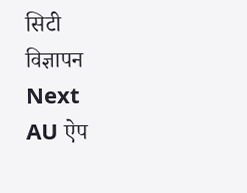सिटी
विज्ञापन
Next
AU ऐप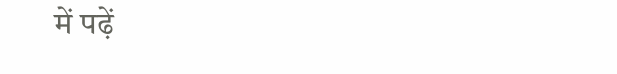में पढ़ें